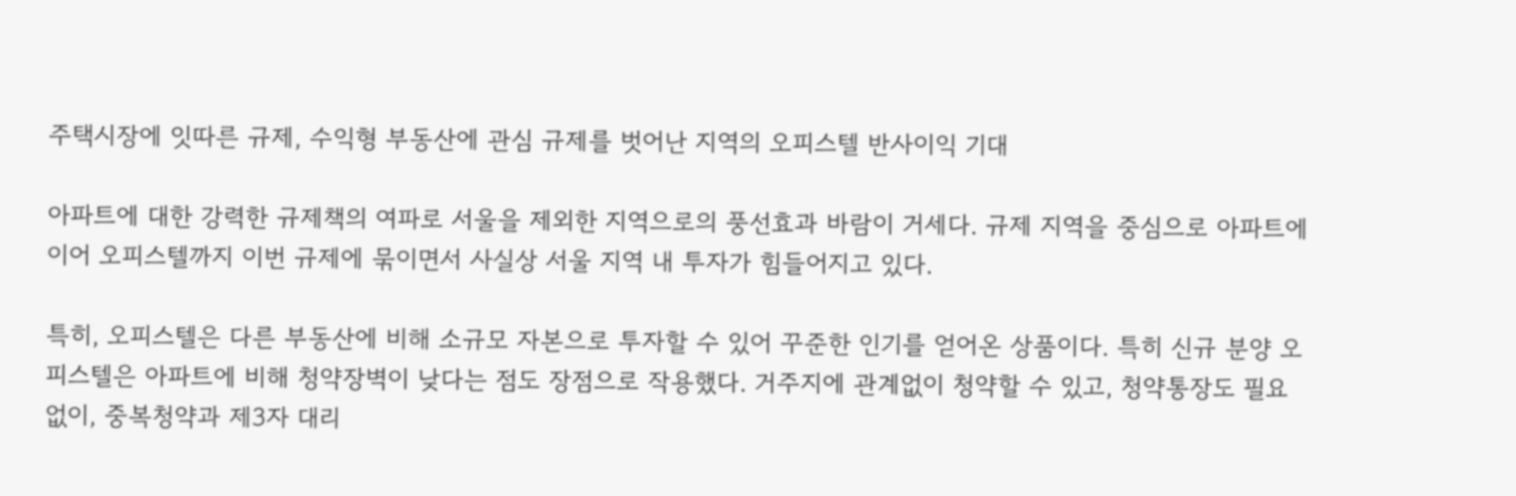주택시장에 잇따른 규제, 수익형 부동산에 관심 규제를 벗어난 지역의 오피스텔 반사이익 기대

아파트에 대한 강력한 규제책의 여파로 서울을 제외한 지역으로의 풍선효과 바람이 거세다. 규제 지역을 중심으로 아파트에 이어 오피스텔까지 이번 규제에 묶이면서 사실상 서울 지역 내 투자가 힘들어지고 있다.

특히, 오피스텔은 다른 부동산에 비해 소규모 자본으로 투자할 수 있어 꾸준한 인기를 얻어온 상품이다. 특히 신규 분양 오피스텔은 아파트에 비해 청약장벽이 낮다는 점도 장점으로 작용했다. 거주지에 관계없이 청약할 수 있고, 청약통장도 필요 없이, 중복청약과 제3자 대리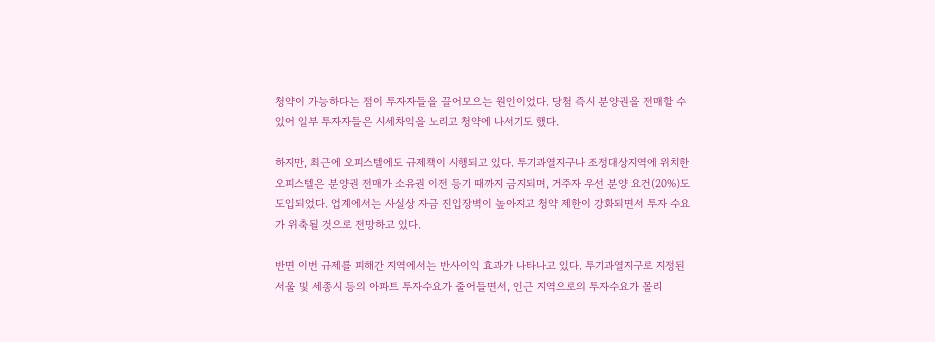청약이 가능하다는 점이 투자자들을 끌어모으는 원인이었다. 당첨 즉시 분양권을 전매할 수 있어 일부 투자자들은 시세차익을 노리고 청약에 나서기도 했다.

하지만, 최근에 오피스텔에도 규제책이 시행되고 있다. 투기과열지구나 조정대상지역에 위치한 오피스텔은 분양권 전매가 소유권 이전 등기 때까지 금지되며, 거주자 우선 분양 요건(20%)도 도입되었다. 업계에서는 사실상 자금 진입장벽이 높아지고 청약 제한이 강화되면서 투자 수요가 위축될 것으로 전망하고 있다.

반면 이번 규제를 피해간 지역에서는 반사이익 효과가 나타나고 있다. 투기과열지구로 지정된 서울 및 세종시 등의 아파트 투자수요가 줄어들면서, 인근 지역으로의 투자수요가 몰리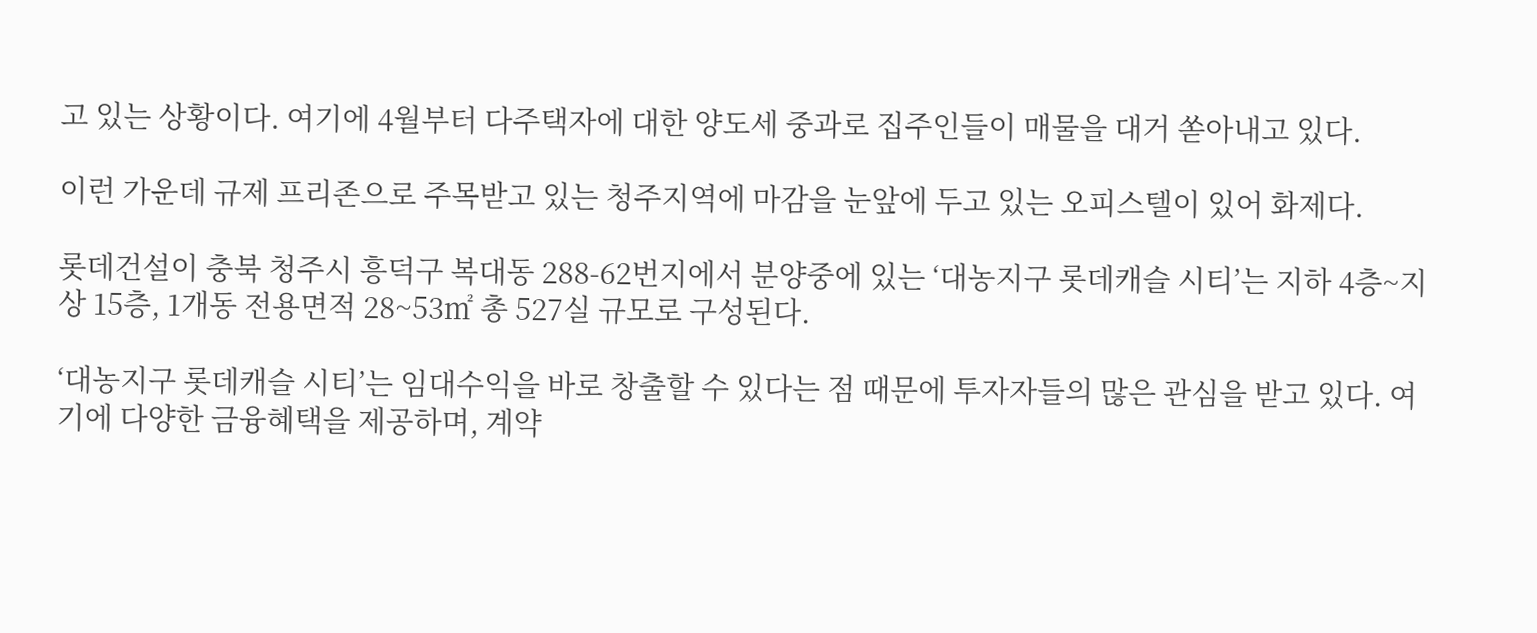고 있는 상황이다. 여기에 4월부터 다주택자에 대한 양도세 중과로 집주인들이 매물을 대거 쏟아내고 있다.

이런 가운데 규제 프리존으로 주목받고 있는 청주지역에 마감을 눈앞에 두고 있는 오피스텔이 있어 화제다.

롯데건설이 충북 청주시 흥덕구 복대동 288-62번지에서 분양중에 있는 ‘대농지구 롯데캐슬 시티’는 지하 4층~지상 15층, 1개동 전용면적 28~53㎡ 총 527실 규모로 구성된다.

‘대농지구 롯데캐슬 시티’는 임대수익을 바로 창출할 수 있다는 점 때문에 투자자들의 많은 관심을 받고 있다. 여기에 다양한 금융혜택을 제공하며, 계약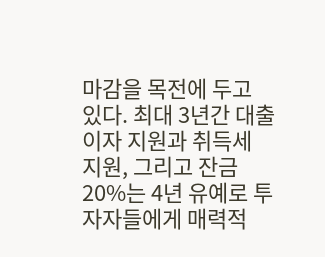마감을 목전에 두고 있다. 최대 3년간 대출이자 지원과 취득세 지원, 그리고 잔금 20%는 4년 유예로 투자자들에게 매력적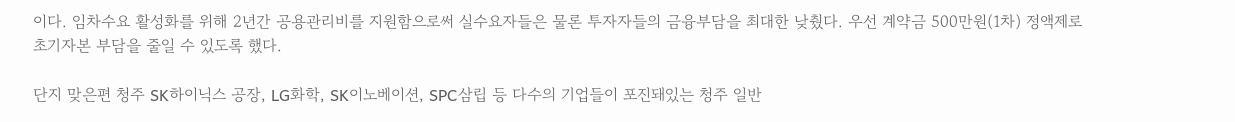이다. 임차수요 활성화를 위해 2년간 공용관리비를 지원함으로써 실수요자들은 물론 투자자들의 금융부담을 최대한 낮췄다. 우선 계약금 500만원(1차) 정액제로 초기자본 부담을 줄일 수 있도록 했다.

단지 맞은편 청주 SK하이닉스 공장, LG화학, SK이노베이션, SPC삼립 등 다수의 기업들이 포진돼있는 청주 일반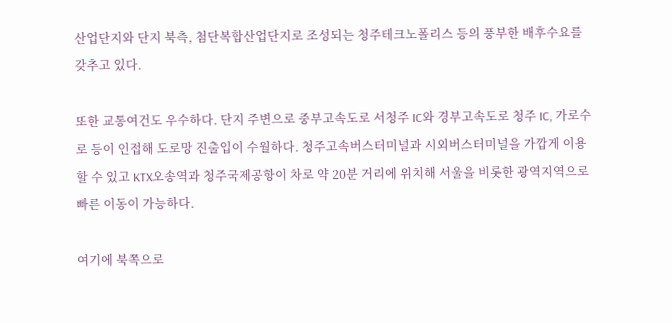산업단지와 단지 북측, 첨단복합산업단지로 조성되는 청주테크노폴리스 등의 풍부한 배후수요를 갖추고 있다.

또한 교통여건도 우수하다. 단지 주변으로 중부고속도로 서청주 IC와 경부고속도로 청주 IC, 가로수로 등이 인접해 도로망 진출입이 수월하다. 청주고속버스터미널과 시외버스터미널을 가깝게 이용할 수 있고 KTX오송역과 청주국제공항이 차로 약 20분 거리에 위치해 서울을 비롯한 광역지역으로 빠른 이동이 가능하다.

여기에 북쪽으로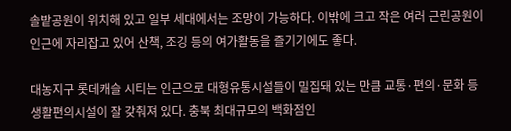솔밭공원이 위치해 있고 일부 세대에서는 조망이 가능하다. 이밖에 크고 작은 여러 근린공원이 인근에 자리잡고 있어 산책, 조깅 등의 여가활동을 즐기기에도 좋다.

대농지구 롯데캐슬 시티는 인근으로 대형유통시설들이 밀집돼 있는 만큼 교통·편의·문화 등 생활편의시설이 잘 갖춰져 있다. 충북 최대규모의 백화점인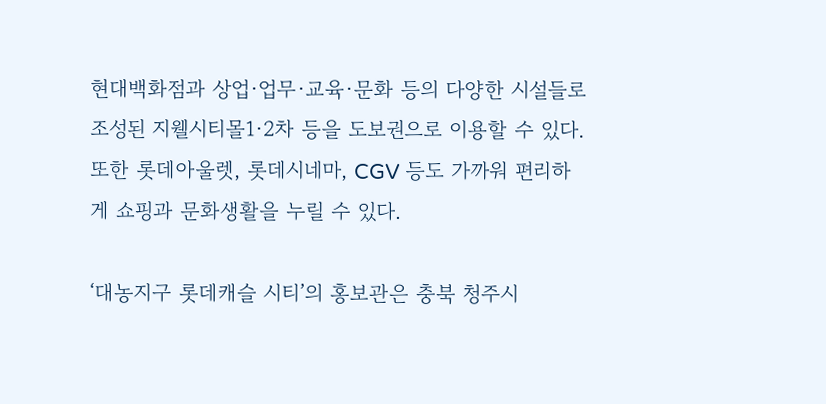현대백화점과 상업∙업무∙교육∙문화 등의 다양한 시설들로 조성된 지웰시티몰1∙2차 등을 도보권으로 이용할 수 있다. 또한 롯데아울렛, 롯데시네마, CGV 등도 가까워 편리하게 쇼핑과 문화생활을 누릴 수 있다.

‘대농지구 롯데캐슬 시티’의 홍보관은 충북 청주시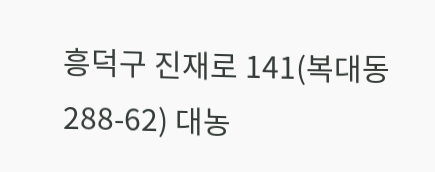흥덕구 진재로 141(복대동288-62) 대농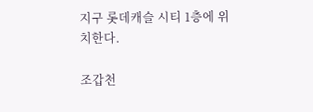지구 롯데캐슬 시티 1층에 위치한다.

조갑천